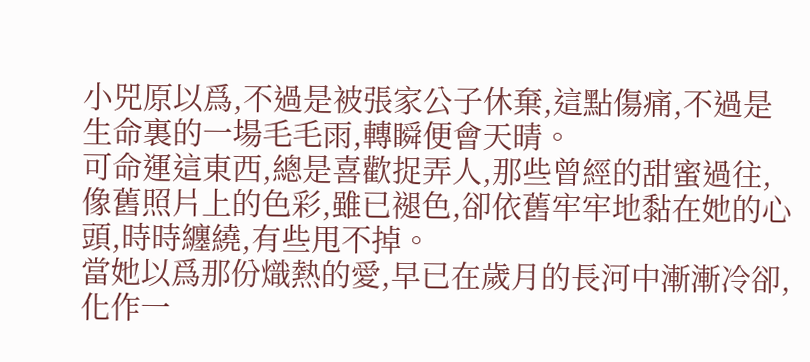小兕原以爲,不過是被張家公子休棄,這點傷痛,不過是生命裏的一場毛毛雨,轉瞬便會天晴。
可命運這東西,總是喜歡捉弄人,那些曾經的甜蜜過往,像舊照片上的色彩,雖已褪色,卻依舊牢牢地黏在她的心頭,時時纏繞,有些甩不掉。
當她以爲那份熾熱的愛,早已在歲月的長河中漸漸冷卻,化作一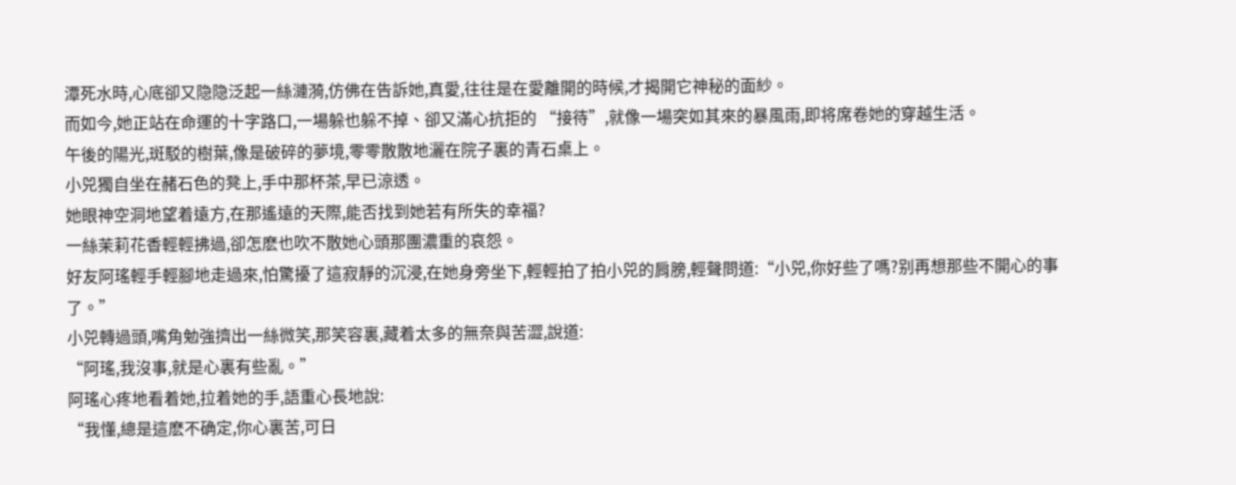潭死水時,心底卻又隐隐泛起一絲漣漪,仿佛在告訴她,真愛,往往是在愛離開的時候,才揭開它神秘的面紗。
而如今,她正站在命運的十字路口,一場躲也躲不掉、卻又滿心抗拒的 “接待”,就像一場突如其來的暴風雨,即将席卷她的穿越生活。
午後的陽光,斑駁的樹葉,像是破碎的夢境,零零散散地灑在院子裏的青石桌上。
小兕獨自坐在赭石色的凳上,手中那杯茶,早已涼透。
她眼神空洞地望着遠方,在那遙遠的天際,能否找到她若有所失的幸福?
一絲茉莉花香輕輕拂過,卻怎麽也吹不散她心頭那團濃重的哀怨。
好友阿瑤輕手輕腳地走過來,怕驚擾了這寂靜的沉浸,在她身旁坐下,輕輕拍了拍小兕的肩膀,輕聲問道:“小兕,你好些了嗎?别再想那些不開心的事了。”
小兕轉過頭,嘴角勉強擠出一絲微笑,那笑容裏,藏着太多的無奈與苦澀,說道:
“阿瑤,我沒事,就是心裏有些亂。”
阿瑤心疼地看着她,拉着她的手,語重心長地說:
“我懂,總是這麽不确定,你心裏苦,可日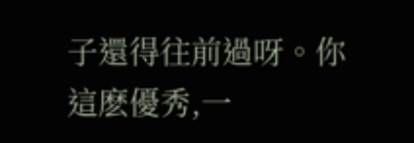子還得往前過呀。你這麽優秀,一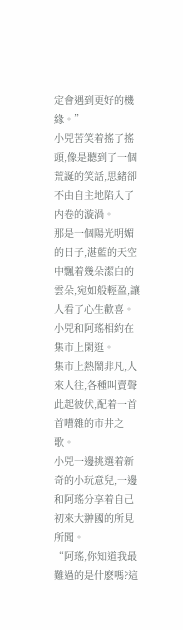定會遇到更好的機緣。”
小兕苦笑着搖了搖頭,像是聽到了一個荒誕的笑話,思緒卻不由自主地陷入了内卷的漩渦。
那是一個陽光明媚的日子,湛藍的天空中飄着幾朵潔白的雲朵,宛如般輕盈,讓人看了心生歡喜。
小兕和阿瑤相約在集市上閑逛。
集市上熱鬧非凡,人來人往,各種叫賣聲此起彼伏,配着一首首嘈雜的市井之歌。
小兕一邊挑選着新奇的小玩意兒,一邊和阿瑤分享着自己初來大翀國的所見所聞。
“阿瑤,你知道我最難過的是什麽嗎?這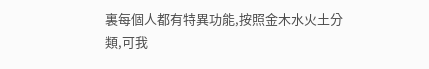裏每個人都有特異功能,按照金木水火土分類,可我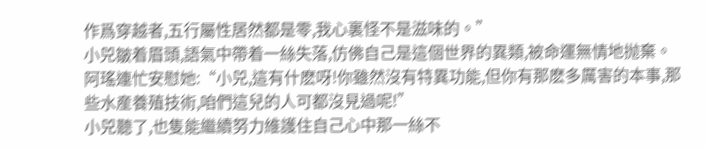作爲穿越者,五行屬性居然都是零,我心裏怪不是滋味的。”
小兕皺着眉頭,語氣中帶着一絲失落,仿佛自己是這個世界的異類,被命運無情地抛棄。
阿瑤連忙安慰她:“小兕,這有什麽呀!你雖然沒有特異功能,但你有那麽多厲害的本事,那些水産養殖技術,咱們這兒的人可都沒見過呢!”
小兕聽了,也隻能繼續努力維護住自己心中那一絲不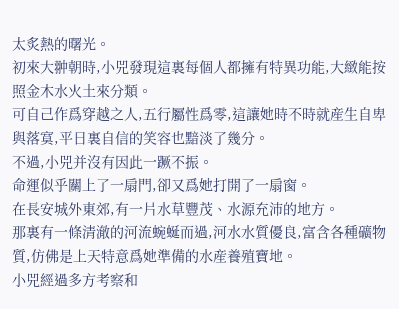太炙熱的曙光。
初來大翀朝時,小兕發現這裏每個人都擁有特異功能,大緻能按照金木水火土來分類。
可自己作爲穿越之人,五行屬性爲零,這讓她時不時就産生自卑與落寞,平日裏自信的笑容也黯淡了幾分。
不過,小兕并沒有因此一蹶不振。
命運似乎關上了一扇門,卻又爲她打開了一扇窗。
在長安城外東郊,有一片水草豐茂、水源充沛的地方。
那裏有一條清澈的河流蜿蜒而過,河水水質優良,富含各種礦物質,仿佛是上天特意爲她準備的水産養殖寶地。
小兕經過多方考察和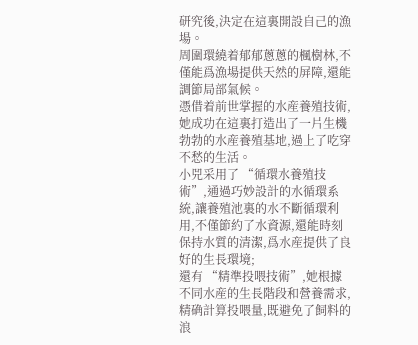研究後,決定在這裏開設自己的漁場。
周圍環繞着郁郁蔥蔥的楓樹林,不僅能爲漁場提供天然的屏障,還能調節局部氣候。
憑借着前世掌握的水産養殖技術,她成功在這裏打造出了一片生機勃勃的水産養殖基地,過上了吃穿不愁的生活。
小兕采用了 “循環水養殖技術”,通過巧妙設計的水循環系統,讓養殖池裏的水不斷循環利用,不僅節約了水資源,還能時刻保持水質的清潔,爲水産提供了良好的生長環境;
還有 “精準投喂技術”,她根據不同水産的生長階段和營養需求,精确計算投喂量,既避免了飼料的浪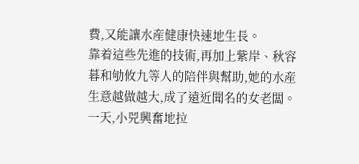費,又能讓水産健康快速地生長。
靠着這些先進的技術,再加上紫岸、秋容暮和劬攸九等人的陪伴與幫助,她的水産生意越做越大,成了遠近聞名的女老闆。
一天,小兕興奮地拉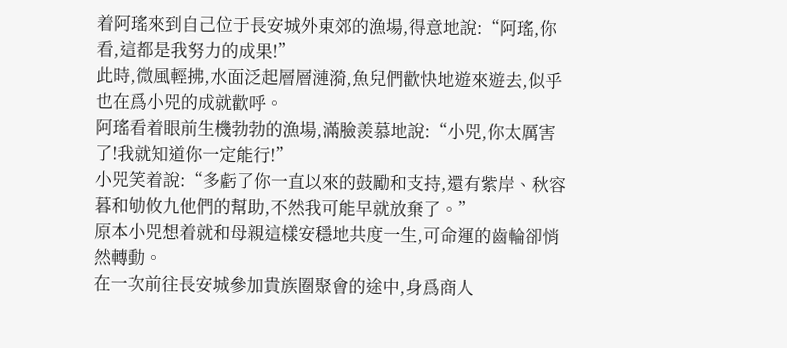着阿瑤來到自己位于長安城外東郊的漁場,得意地說:“阿瑤,你看,這都是我努力的成果!”
此時,微風輕拂,水面泛起層層漣漪,魚兒們歡快地遊來遊去,似乎也在爲小兕的成就歡呼。
阿瑤看着眼前生機勃勃的漁場,滿臉羨慕地說:“小兕,你太厲害了!我就知道你一定能行!”
小兕笑着說:“多虧了你一直以來的鼓勵和支持,還有紫岸、秋容暮和劬攸九他們的幫助,不然我可能早就放棄了。”
原本小兕想着就和母親這樣安穩地共度一生,可命運的齒輪卻悄然轉動。
在一次前往長安城參加貴族圈聚會的途中,身爲商人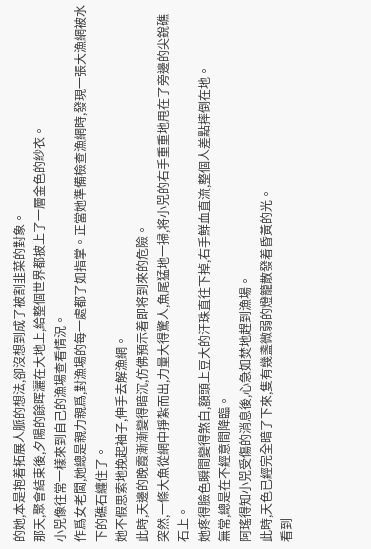的她,本是抱着拓展人脈的想法,卻沒想到成了被割韭菜的對象。
那天,聚會結束後,夕陽的餘晖灑在大地上,給整個世界都披上了一層金色的紗衣。
小兕像往常一樣來到自己的漁場查看情況。
作爲女老闆,她總是親力親爲,對漁場的每一處都了如指掌。正當她準備檢查漁網時,發現一張大漁網被水下的礁石纏住了。
她不假思索地挽起袖子,伸手去解漁網。
此時,天邊的晚霞漸漸變得暗沉,仿佛預示着即将到來的危險。
突然,一條大魚從網中掙紮而出,力量大得驚人,魚尾猛地一掃,将小兕的右手重重地甩在了旁邊的尖銳礁石上。
她疼得臉色瞬間變得煞白,額頭上豆大的汗珠直往下掉,右手鮮血直流,整個人差點摔倒在地。
無常,總是在不經意間降臨。
阿瑤得知小兕受傷的消息後,心急如焚地趕到漁場。
此時,天色已經完全暗了下來,隻有幾盞微弱的燈籠散發着昏黃的光。
看到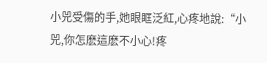小兕受傷的手,她眼眶泛紅,心疼地說:“小兕,你怎麽這麽不小心!疼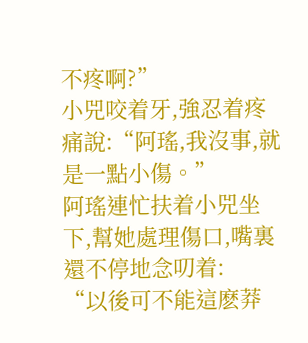不疼啊?”
小兕咬着牙,強忍着疼痛說:“阿瑤,我沒事,就是一點小傷。”
阿瑤連忙扶着小兕坐下,幫她處理傷口,嘴裏還不停地念叨着:
“以後可不能這麽莽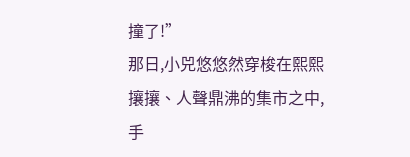撞了!”
那日,小兕悠悠然穿梭在熙熙攘攘、人聲鼎沸的集市之中,手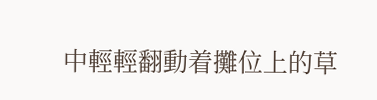中輕輕翻動着攤位上的草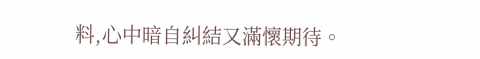料,心中暗自糾結又滿懷期待。